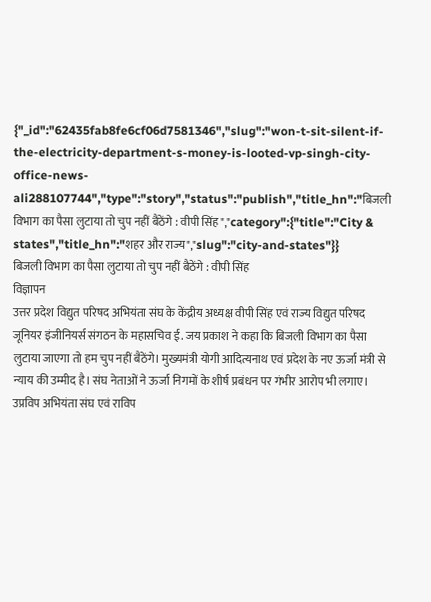{"_id":"62435fab8fe6cf06d7581346","slug":"won-t-sit-silent-if-the-electricity-department-s-money-is-looted-vp-singh-city-office-news-ali288107744","type":"story","status":"publish","title_hn":"बिजली विभाग का पैसा लुटाया तो चुप नहीं बैठेंगे : वीपी सिंह","category":{"title":"City & states","title_hn":"शहर और राज्य","slug":"city-and-states"}}
बिजली विभाग का पैसा लुटाया तो चुप नहीं बैठेंगे : वीपी सिंह
विज्ञापन
उत्तर प्रदेश विद्युत परिषद अभियंता संघ के केंद्रीय अध्यक्ष वीपी सिंह एवं राज्य विद्युत परिषद जूनियर इंजीनियर्स संगठन के महासचिव ई. जय प्रकाश ने कहा कि बिजली विभाग का पैसा लुटाया जाएगा तो हम चुप नहीं बैठेंगे। मुख्यमंत्री योगी आदित्यनाथ एवं प्रदेश के नए ऊर्जा मंत्री से न्याय की उम्मीद है। संघ नेताओं ने ऊर्जा निगमों के शीर्ष प्रबंधन पर गंभीर आरोप भी लगाए।
उप्रविप अभियंता संघ एवं राविप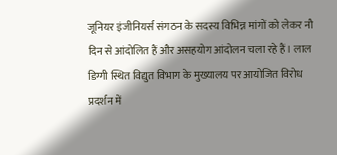जूनियर इंजीनियर्स संगठन के सदस्य विभिन्न मांगों को लेकर नौ दिन से आंदोलित हैं और असहयोग आंदोलन चला रहे हैं। लाल डिग्गी स्थित विद्युत विभाग के मुख्यालय पर आयोजित विरोध प्रदर्शन में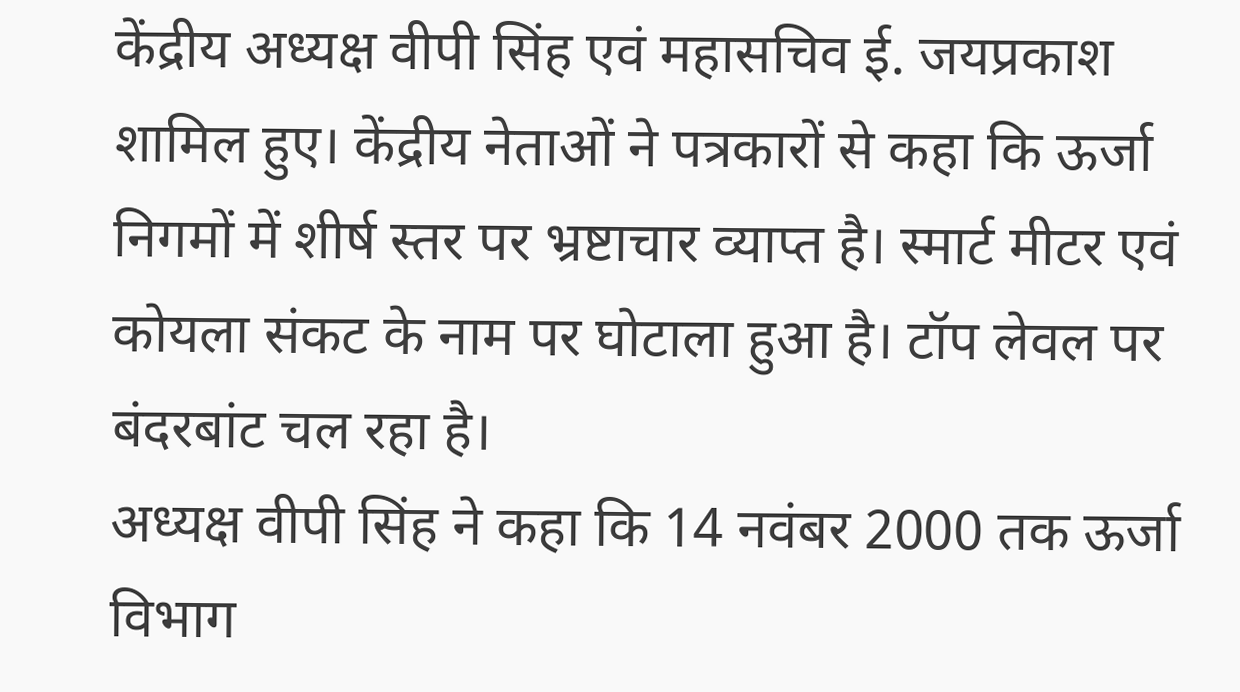केंद्रीय अध्यक्ष वीपी सिंह एवं महासचिव ई. जयप्रकाश शामिल हुए। केंद्रीय नेताओं ने पत्रकारों से कहा कि ऊर्जा निगमों में शीर्ष स्तर पर भ्रष्टाचार व्याप्त है। स्मार्ट मीटर एवं कोयला संकट के नाम पर घोटाला हुआ है। टॉप लेवल पर बंदरबांट चल रहा है।
अध्यक्ष वीपी सिंह ने कहा कि 14 नवंबर 2000 तक ऊर्जा विभाग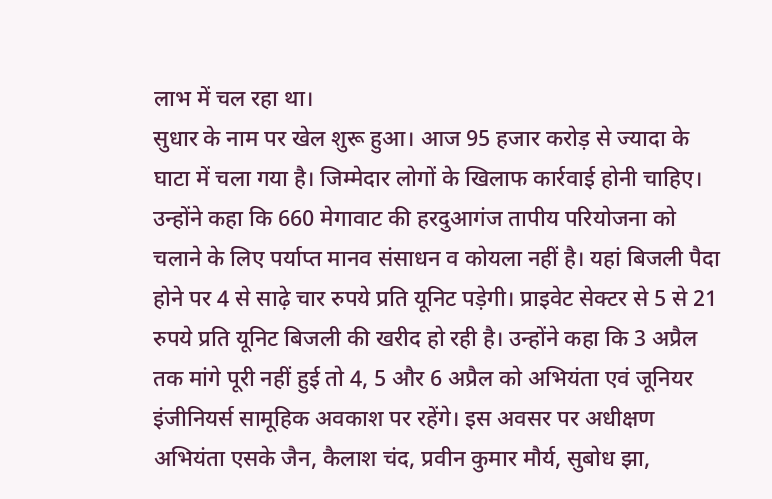लाभ में चल रहा था।
सुधार के नाम पर खेल शुरू हुआ। आज 95 हजार करोड़ से ज्यादा के घाटा में चला गया है। जिम्मेदार लोगों के खिलाफ कार्रवाई होनी चाहिए। उन्होंने कहा कि 660 मेगावाट की हरदुआगंज तापीय परियोजना को चलाने के लिए पर्याप्त मानव संसाधन व कोयला नहीं है। यहां बिजली पैदा होने पर 4 से साढ़े चार रुपये प्रति यूनिट पड़ेगी। प्राइवेट सेक्टर से 5 से 21 रुपये प्रति यूनिट बिजली की खरीद हो रही है। उन्होंने कहा कि 3 अप्रैल तक मांगे पूरी नहीं हुई तो 4, 5 और 6 अप्रैल को अभियंता एवं जूनियर इंजीनियर्स सामूहिक अवकाश पर रहेंगे। इस अवसर पर अधीक्षण अभियंता एसके जैन, कैलाश चंद, प्रवीन कुमार मौर्य, सुबोध झा,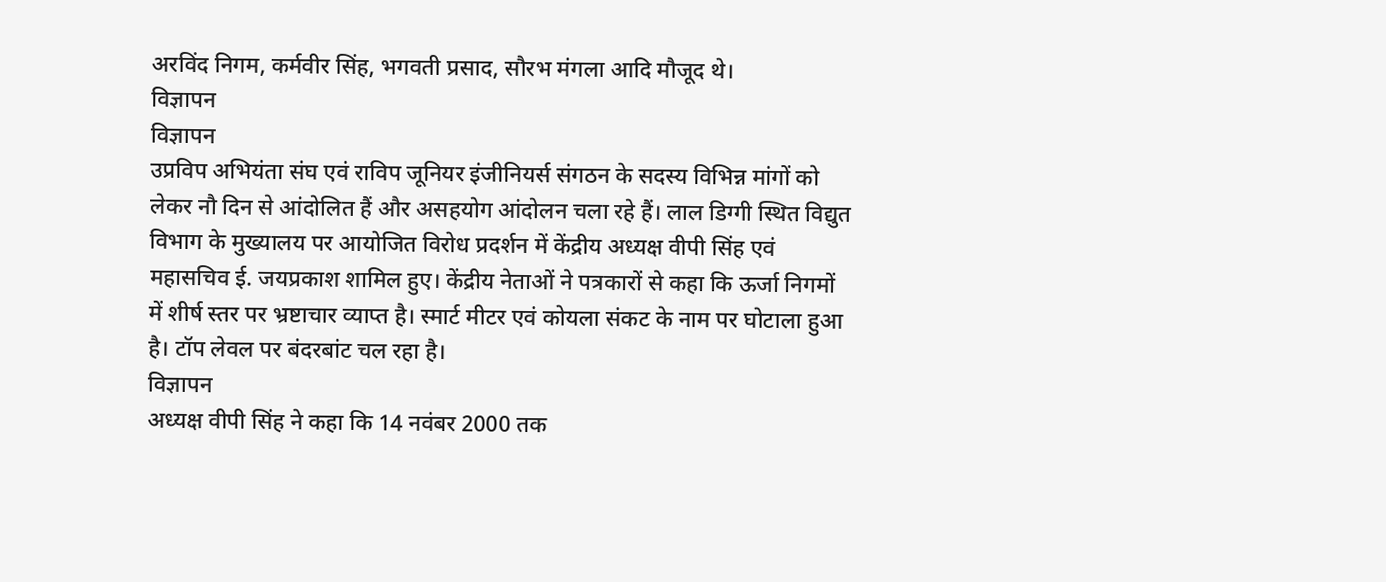अरविंद निगम, कर्मवीर सिंह, भगवती प्रसाद, सौरभ मंगला आदि मौजूद थे।
विज्ञापन
विज्ञापन
उप्रविप अभियंता संघ एवं राविप जूनियर इंजीनियर्स संगठन के सदस्य विभिन्न मांगों को लेकर नौ दिन से आंदोलित हैं और असहयोग आंदोलन चला रहे हैं। लाल डिग्गी स्थित विद्युत विभाग के मुख्यालय पर आयोजित विरोध प्रदर्शन में केंद्रीय अध्यक्ष वीपी सिंह एवं महासचिव ई. जयप्रकाश शामिल हुए। केंद्रीय नेताओं ने पत्रकारों से कहा कि ऊर्जा निगमों में शीर्ष स्तर पर भ्रष्टाचार व्याप्त है। स्मार्ट मीटर एवं कोयला संकट के नाम पर घोटाला हुआ है। टॉप लेवल पर बंदरबांट चल रहा है।
विज्ञापन
अध्यक्ष वीपी सिंह ने कहा कि 14 नवंबर 2000 तक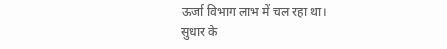ऊर्जा विभाग लाभ में चल रहा था।
सुधार के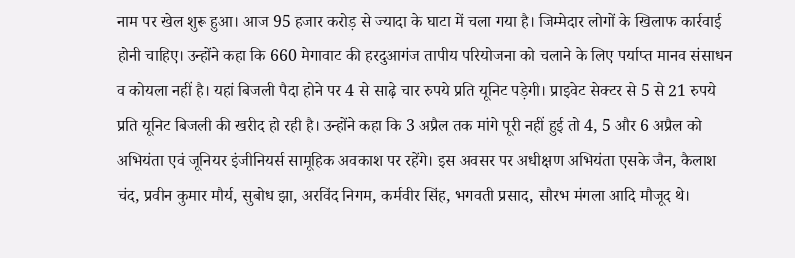नाम पर खेल शुरू हुआ। आज 95 हजार करोड़ से ज्यादा के घाटा में चला गया है। जिम्मेदार लोगों के खिलाफ कार्रवाई होनी चाहिए। उन्होंने कहा कि 660 मेगावाट की हरदुआगंज तापीय परियोजना को चलाने के लिए पर्याप्त मानव संसाधन व कोयला नहीं है। यहां बिजली पैदा होने पर 4 से साढ़े चार रुपये प्रति यूनिट पड़ेगी। प्राइवेट सेक्टर से 5 से 21 रुपये प्रति यूनिट बिजली की खरीद हो रही है। उन्होंने कहा कि 3 अप्रैल तक मांगे पूरी नहीं हुई तो 4, 5 और 6 अप्रैल को अभियंता एवं जूनियर इंजीनियर्स सामूहिक अवकाश पर रहेंगे। इस अवसर पर अधीक्षण अभियंता एसके जैन, कैलाश चंद, प्रवीन कुमार मौर्य, सुबोध झा, अरविंद निगम, कर्मवीर सिंह, भगवती प्रसाद, सौरभ मंगला आदि मौजूद थे।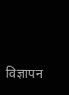विज्ञापन